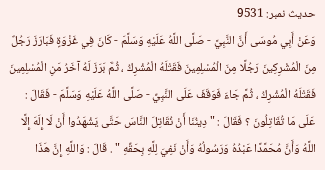حدیث نمبر: 9531
وَعَنْ أَبِي مُوسَى أَنَّ النَّبِيَّ - صَلَّى اللَّهُ عَلَيْهِ وَسَلَّمَ - كَانَ فِي غَزْوَةٍ فَبَارَزَ رَجُلٌ مِنَ الْمُشْرِكِينَ رَجُلًا مِنَ الْمُسْلِمِينَ فَقَتْلَهُ الْمُشْرِكُ ، ثُمَّ بَرَزَ لَهُ آخَرُ مَنِ الْمُسْلِمِينَ فَقَتْلَهُ الْمُشْرِكُ ، ثُمَّ جَاءَ فَوَقَفَ عَلَى النَّبِيِّ - صَلَّى اللَّهُ عَلَيْهِ وَسَلَّمَ - فَقَالَ : عَلَى مَا تُقَاتِلُونَ ؟ فَقَالَ : " دِينُنَا أَنْ نُقَاتِلَ النَّاسَ حَتَّى يَشْهَدُوا أَنْ لَا إِلَهَ إِلَّا اللَّهُ وَأَنَّ مُحَمَّدًا عَبْدُهُ وَرَسُولُهُ وَأَنْ نَفِيَ لِلَّهِ بِحَقِّهِ " . قَالَ : وَاللَّهِ إِنَّ هَذَا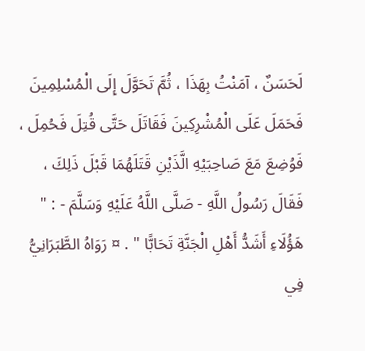لَحَسَنٌ ، آمَنْتُ بِهَذَا ، ثُمَّ تَحَوَّلَ إِلَى الْمُسْلِمِينَ فَحَمَلَ عَلَى الْمُشْرِكِينَ فَقَاتَلَ حَتَّى قُتِلَ فَحُمِلَ ، فَوُضِعَ مَعَ صَاحِبَيْهِ الَّذَيْنِ قَتَلَهُمَا قَبْلَ ذَلِكَ ، فَقَالَ رَسُولُ اللَّهِ - صَلَّى اللَّهُ عَلَيْهِ وَسَلَّمَ - : " هَؤُلَاءِ أَشَدُّ أَهْلِ الْجَنَّةِ تَحَابًّا " . ¤ رَوَاهُ الطَّبَرَانِيُّ فِي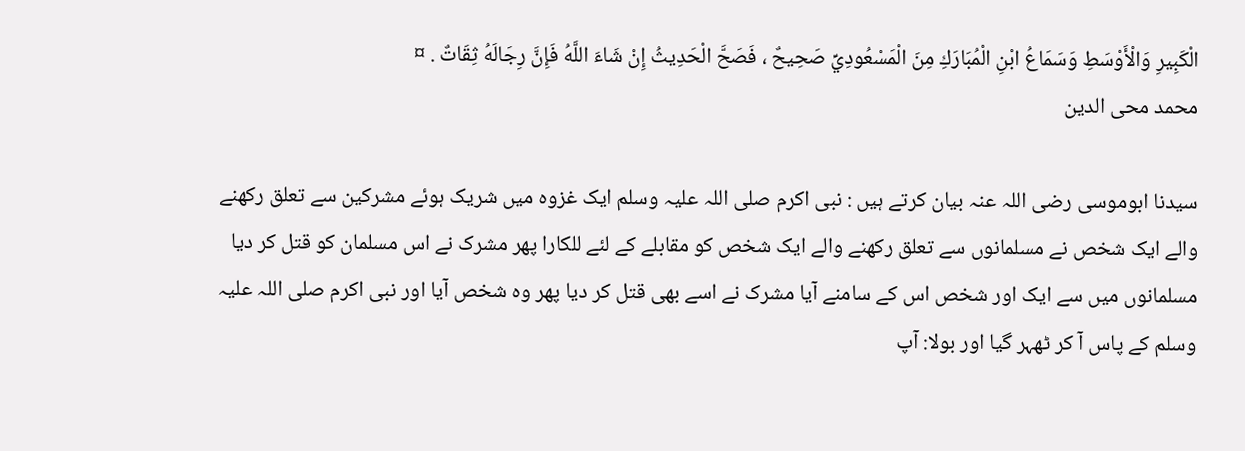الْكَبِيرِ وَالْأَوْسَطِ وَسَمَاعُ ابْنِ الْمُبَارَكِ مِنَ الْمَسْعُودِيِّ صَحِيحٌ ، فَصَحَّ الْحَدِيثُ إِنْ شَاءَ اللَّهُ فَإِنَّ رِجَالَهُ ثِقَاتٌ . ¤
محمد محی الدین

سیدنا ابوموسی رضی اللہ عنہ بیان کرتے ہیں : نبی اکرم صلی اللہ علیہ وسلم ایک غزوہ میں شریک ہوئے مشرکین سے تعلق رکھنے والے ایک شخص نے مسلمانوں سے تعلق رکھنے والے ایک شخص کو مقابلے کے لئے للکارا پھر مشرک نے اس مسلمان کو قتل کر دیا مسلمانوں میں سے ایک اور شخص اس کے سامنے آیا مشرک نے اسے بھی قتل کر دیا پھر وہ شخص آیا اور نبی اکرم صلی اللہ علیہ وسلم کے پاس آ کر ٹھہر گیا اور بولا: آپ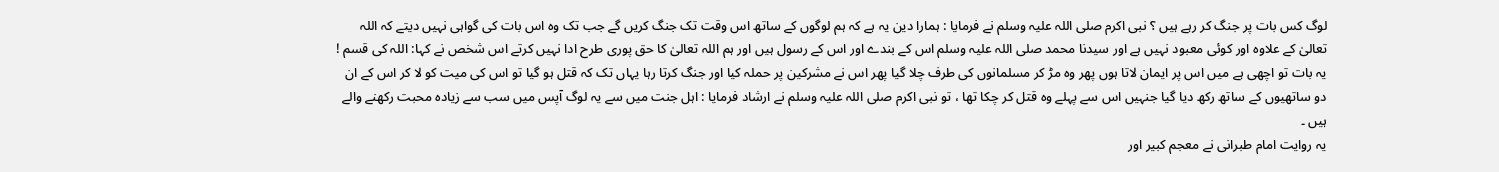لوگ کس بات پر جنگ کر رہے ہیں ؟ نبی اکرم صلی اللہ علیہ وسلم نے فرمایا : ہمارا دین یہ ہے کہ ہم لوگوں کے ساتھ اس وقت تک جنگ کریں گے جب تک وہ اس بات کی گواہی نہیں دیتے کہ اللہ تعالیٰ کے علاوہ اور کوئی معبود نہیں ہے اور سیدنا محمد صلی اللہ علیہ وسلم اس کے بندے اور اس کے رسول ہیں اور ہم اللہ تعالیٰ کا حق پوری طرح ادا نہیں کرتے اس شخص نے کہا: اللہ کی قسم ! یہ بات تو اچھی ہے میں اس پر ایمان لاتا ہوں پھر وہ مڑ کر مسلمانوں کی طرف چلا گیا پھر اس نے مشرکین پر حملہ کیا اور جنگ کرتا رہا یہاں تک کہ قتل ہو گیا تو اس کی میت کو لا کر اس کے ان دو ساتھیوں کے ساتھ رکھ دیا گیا جنہیں اس سے پہلے وہ قتل کر چکا تھا ، تو نبی اکرم صلی اللہ علیہ وسلم نے ارشاد فرمایا : اہل جنت میں سے یہ لوگ آپس میں سب سے زیادہ محبت رکھنے والے ہیں ۔
یہ روایت امام طبرانی نے معجم کبیر اور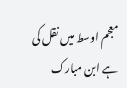معجم اوسط میں نقل کی ہے ابن مبارک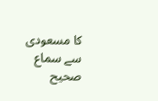کا مسعودی سے سماع صحیح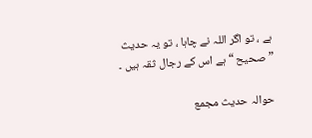ہے ، تو اگر اللہ نے چاہا ، تو یہ حدیث ” صحیح “ ہے اس کے رجال ثقہ ہیں ۔

حوالہ حدیث مجمع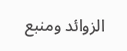الزوائد ومنبع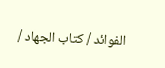الفوائد / كتاب الجهاد /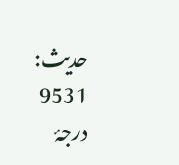حدیث: 9531
درجۂ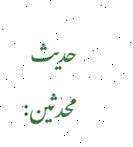حدیث محدثین: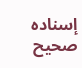إسنادہ صحیح